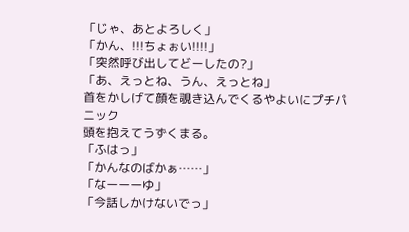「じゃ、あとよろしく」
「かん、!!!ちょぉい!!!!」
「突然呼び出してどーしたの?」
「あ、えっとね、うん、えっとね」
首をかしげて顔を覗き込んでくるやよいにプチパニック
頭を抱えてうずくまる。
「ふはっ」
「かんなのばかぁ……」
「なーーーゆ」
「今話しかけないでっ」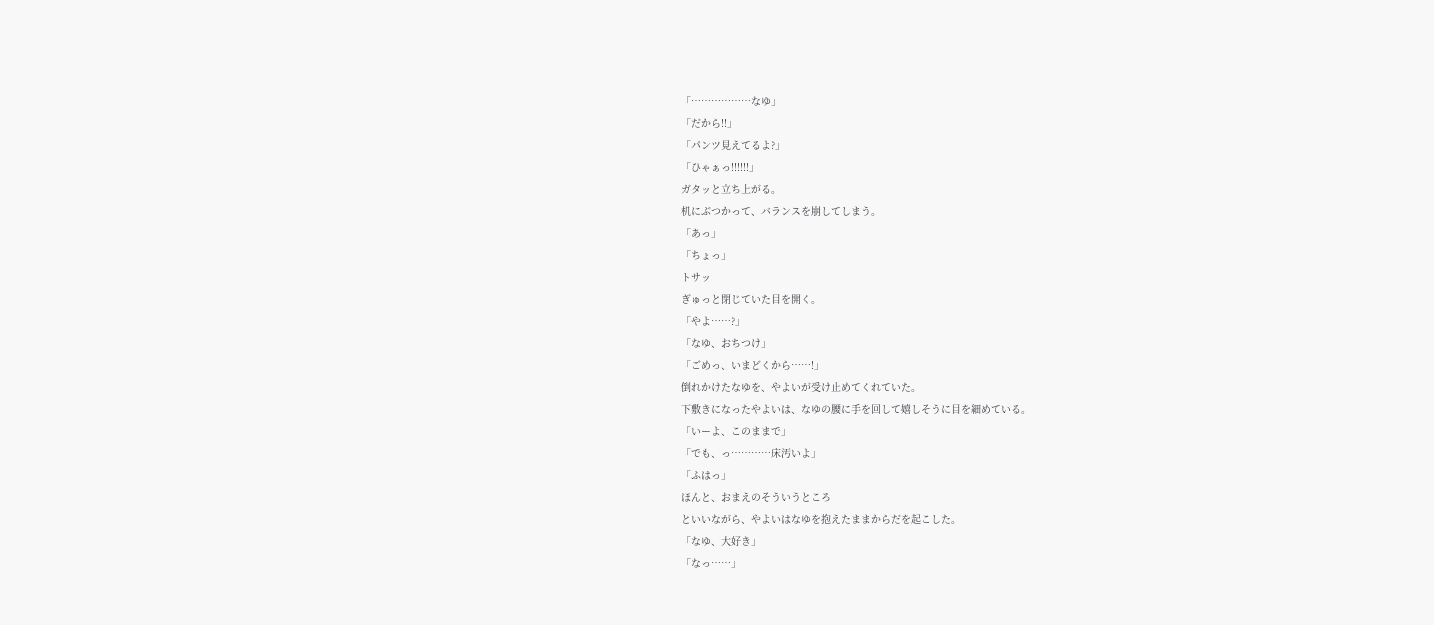「………………なゆ」
「だから!!」
「パンツ見えてるよ?」
「ひゃぁっ!!!!!!」
ガタッと立ち上がる。
机にぶつかって、バランスを崩してしまう。
「あっ」
「ちょっ」
トサッ
ぎゅっと閉じていた目を開く。
「やよ……?」
「なゆ、おちつけ」
「ごめっ、いまどくから……!」
倒れかけたなゆを、やよいが受け止めてくれていた。
下敷きになったやよいは、なゆの腰に手を回して嬉しそうに目を細めている。
「いーよ、このままで」
「でも、っ…………床汚いよ」
「ふはっ」
ほんと、おまえのそういうところ
といいながら、やよいはなゆを抱えたままからだを起こした。
「なゆ、大好き」
「なっ……」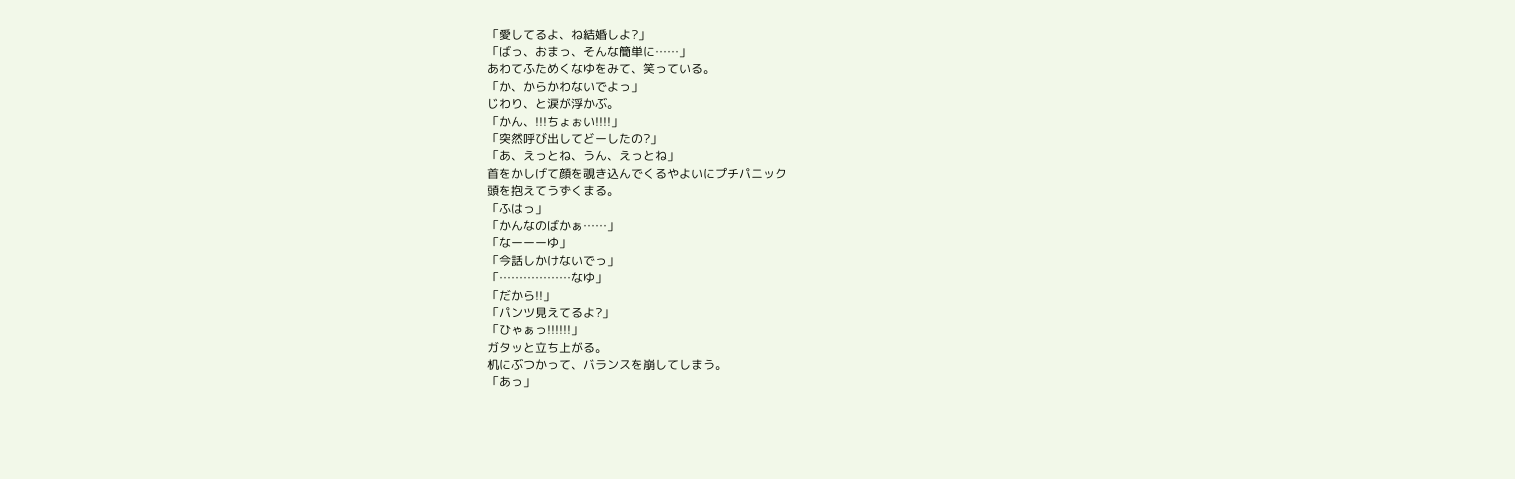「愛してるよ、ね結婚しよ?」
「ばっ、おまっ、そんな簡単に……」
あわてふためくなゆをみて、笑っている。
「か、からかわないでよっ」
じわり、と涙が浮かぶ。
「かん、!!!ちょぉい!!!!」
「突然呼び出してどーしたの?」
「あ、えっとね、うん、えっとね」
首をかしげて顔を覗き込んでくるやよいにプチパニック
頭を抱えてうずくまる。
「ふはっ」
「かんなのばかぁ……」
「なーーーゆ」
「今話しかけないでっ」
「………………なゆ」
「だから!!」
「パンツ見えてるよ?」
「ひゃぁっ!!!!!!」
ガタッと立ち上がる。
机にぶつかって、バランスを崩してしまう。
「あっ」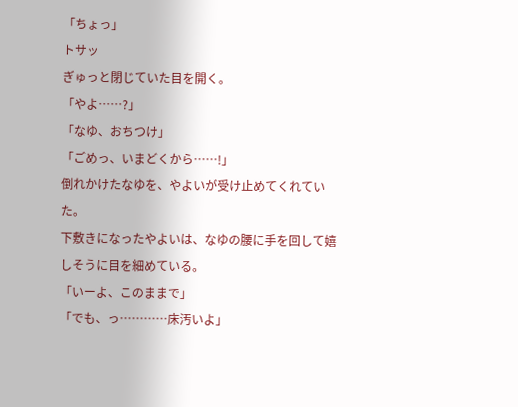「ちょっ」
トサッ
ぎゅっと閉じていた目を開く。
「やよ……?」
「なゆ、おちつけ」
「ごめっ、いまどくから……!」
倒れかけたなゆを、やよいが受け止めてくれていた。
下敷きになったやよいは、なゆの腰に手を回して嬉しそうに目を細めている。
「いーよ、このままで」
「でも、っ…………床汚いよ」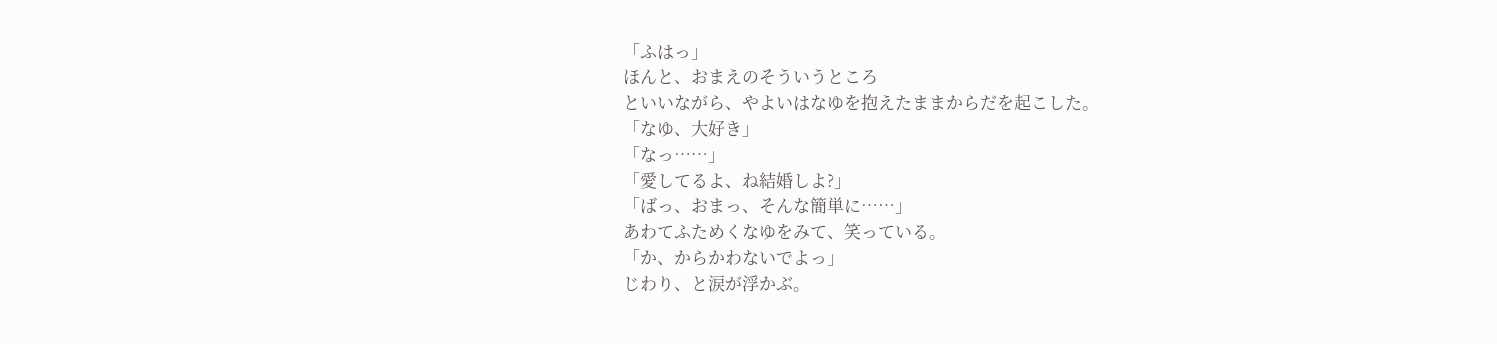「ふはっ」
ほんと、おまえのそういうところ
といいながら、やよいはなゆを抱えたままからだを起こした。
「なゆ、大好き」
「なっ……」
「愛してるよ、ね結婚しよ?」
「ばっ、おまっ、そんな簡単に……」
あわてふためくなゆをみて、笑っている。
「か、からかわないでよっ」
じわり、と涙が浮かぶ。